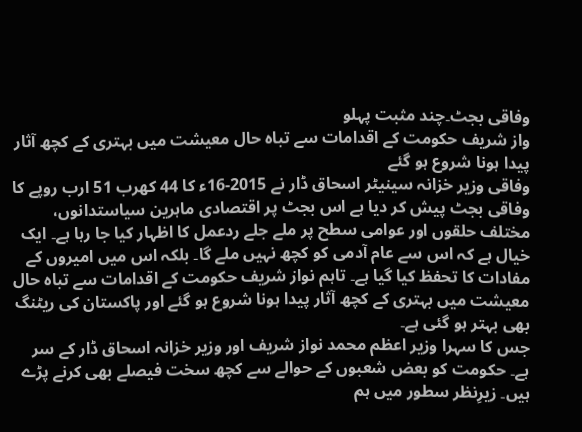وفاقی بجٹ۔چند مثبت پہلو
واز شریف حکومت کے اقدامات سے تباہ حال معیشت میں بہتری کے کچھ آثار پیدا ہونا شروع ہو گئے
وفاقی وزیر خزانہ سینیٹر اسحاق ڈار نے 2015-16ء کا 44 کھرب 51 ارب روپے کا وفاقی بجٹ پیش کر دیا ہے اس بجٹ پر اقتصادی ماہرین سیاستدانوں، مختلف حلقوں اور عوامی سطح پر ملے جلے ردعمل کا اظہار کیا جا رہا ہے۔ ایک خیال ہے کہ اس سے عام آدمی کو کچھ نہیں ملے گا۔ بلکہ اس میں امیروں کے مفادات کا تحفظ کیا گیا ہے۔ تاہم نواز شریف حکومت کے اقدامات سے تباہ حال معیشت میں بہتری کے کچھ آثار پیدا ہونا شروع ہو گئے اور پاکستان کی ریٹنگ بھی بہتر ہو گئی ہے۔
جس کا سہرا وزیر اعظم محمد نواز شریف اور وزیر خزانہ اسحاق ڈار کے سر ہے۔ حکومت کو بعض شعبوں کے حوالے سے کچھ سخت فیصلے بھی کرنے پڑے ہیں۔ زیرِنظر سطور میں ہم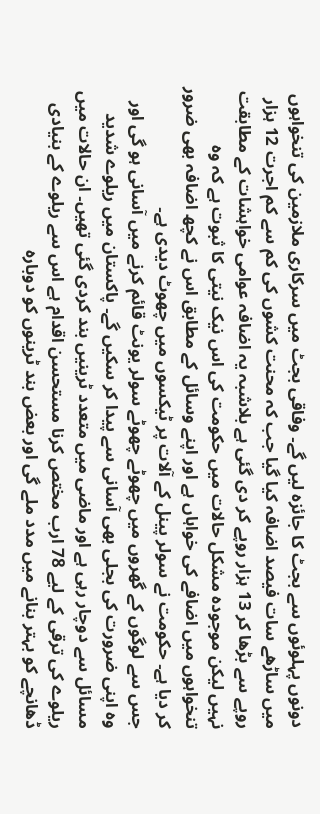دونوں پہلوئوں سے بجٹ کا جائزہ لیں گے۔ وفاقی بجٹ میں سرکاری ملازمین کی تنخواہوں میں ساڑھے سات فیصد اضافہ کیا گیا جب کہ محنت کشوں کی کم سے کم اجرت 12 ہزار روپے سے بڑھا کر 13 ہزار روپے کر دی گئی ہے بلاشبہ یہ اضافہ عوامی خواہشات کے مطابقت نہیں لیکن موجودہ مشکل حالات میں حکومت کی اس نیک نیتی کا ثبوت ہے کہ وہ تنخواہوں میں اضافے کی خواہاں ہے اور اپنے وسائل کے مطابق اس نے کچھ اضافہ بھی ضرور کر دیا ہے۔ حکومت نے سولر پینل کے آلات پر ٹیکسوں میں چھوٹ دیدی ہے۔
جس سے لوگوں کے گھروں میں چھوٹے چھوٹے سولر یونٹ قائم کرنے میں آسانی ہو گی اور وہ اپنی ضرورت کی بجلی بھی آسانی سے پیدا کر سکیں گے۔ پاکستان میں ریلوے شدید مسائل سے دوچار رہی ہے اور ماضی میں متعدد ٹرینیں بند کردی گئی تھیں۔ ان حالات میں ریلوے کی ترقی کے لیے 78 ارب مختص کرنا مستحسن اقدام ہے اس سے ریلوے کے بنیادی ڈھانچے کو بہتر بنانے میں مدد ملے گی اور بعض بند ٹرینوں کو دوبارہ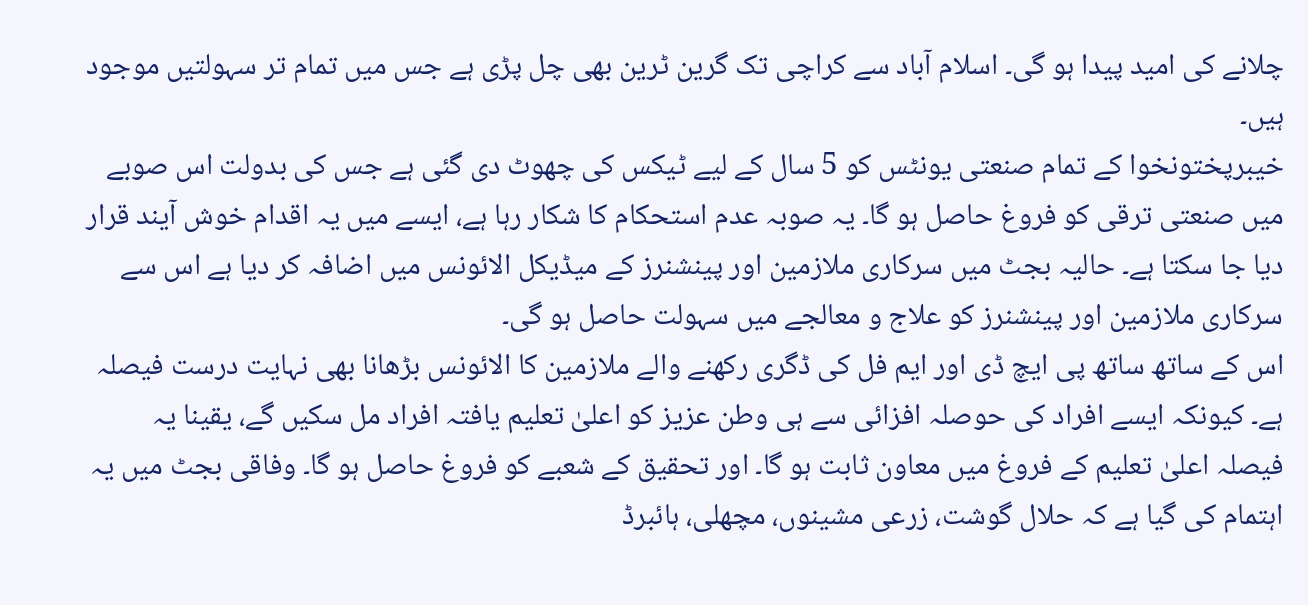چلانے کی امید پیدا ہو گی۔ اسلام آباد سے کراچی تک گرین ٹرین بھی چل پڑی ہے جس میں تمام تر سہولتیں موجود ہیں۔
خیبرپختونخوا کے تمام صنعتی یونٹس کو 5 سال کے لیے ٹیکس کی چھوٹ دی گئی ہے جس کی بدولت اس صوبے میں صنعتی ترقی کو فروغ حاصل ہو گا۔ یہ صوبہ عدم استحکام کا شکار رہا ہے، ایسے میں یہ اقدام خوش آیند قرار دیا جا سکتا ہے۔ حالیہ بجٹ میں سرکاری ملازمین اور پینشنرز کے میڈیکل الائونس میں اضافہ کر دیا ہے اس سے سرکاری ملازمین اور پینشنرز کو علاج و معالجے میں سہولت حاصل ہو گی۔
اس کے ساتھ ساتھ پی ایچ ڈی اور ایم فل کی ڈگری رکھنے والے ملازمین کا الائونس بڑھانا بھی نہایت درست فیصلہ ہے۔ کیونکہ ایسے افراد کی حوصلہ افزائی سے ہی وطن عزیز کو اعلیٰ تعلیم یافتہ افراد مل سکیں گے، یقینا یہ فیصلہ اعلیٰ تعلیم کے فروغ میں معاون ثابت ہو گا۔ اور تحقیق کے شعبے کو فروغ حاصل ہو گا۔ وفاقی بجٹ میں یہ اہتمام کی گیا ہے کہ حلال گوشت، زرعی مشینوں، مچھلی، ہائبرڈ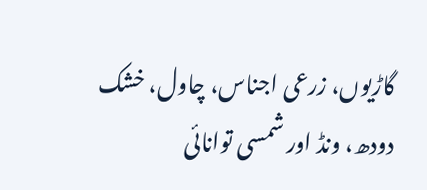گاڑیوں، زرعی اجناس، چاول، خشک دودھ، ونڈ اور شمسی توانائی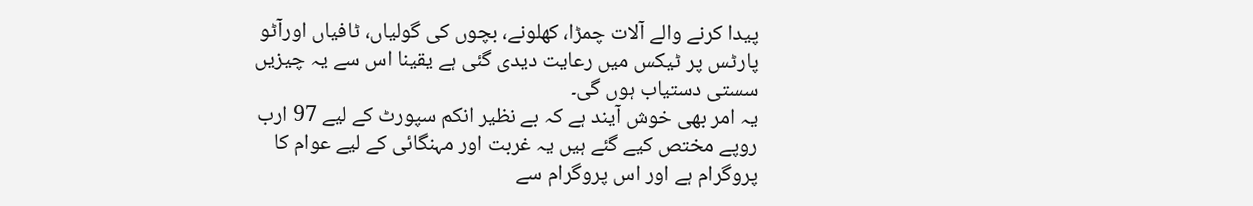پیدا کرنے والے آلات چمڑا، کھلونے، بچوں کی گولیاں، ٹافیاں اورآٹو پارٹس پر ٹیکس میں رعایت دیدی گئی ہے یقینا اس سے یہ چیزیں سستی دستیاب ہوں گی۔
یہ امر بھی خوش آیند ہے کہ بے نظیر انکم سپورٹ کے لیے 97 ارب روپے مختص کیے گئے ہیں یہ غربت اور مہنگائی کے لیے عوام کا پروگرام ہے اور اس پروگرام سے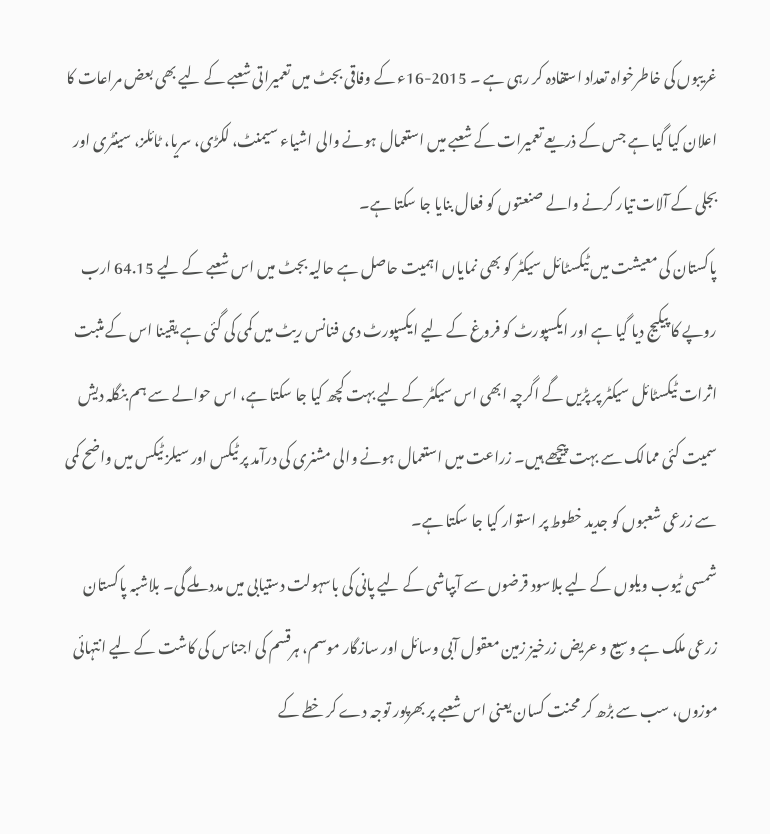غریبوں کی خاطرخواہ تعداد استفادہ کر رہی ہے ۔ 2015-16ء کے وفاقی بجٹ میں تعمیراتی شعبے کے لیے بھی بعض مراعات کا اعلان کیا گیا ہے جس کے ذریعے تعمیرات کے شعبے میں استعمال ہونے والی اشیاء سیمنٹ، لکڑی، سریا، ٹائلز، سینٹری اور بجلی کے آلات تیار کرنے والے صنعتوں کو فعال بنایا جا سکتا ہے۔
پاکستان کی معیشت میں ٹیکسٹائل سیکٹر کو بھی نمایاں اہمیت حاصل ہے حالیہ بجٹ میں اس شعبے کے لیے 64.15 ارب روپے کا پیکیج دیا گیا ہے اور ایکسپورٹ کو فروغ کے لیے ایکسپورٹ دی فنانس ریٹ میں کمی کی گئی ہے یقینا اس کے مثبت اثرات ٹیکسٹائل سیکٹر پر پڑیں گے اگرچہ ابھی اس سیکٹر کے لیے بہت کچھ کیا جا سکتا ہے، اس حوالے سے ہم بنگلہ دیش سمیت کئی ممالک سے بہت پیچھے ہیں۔ زراعت میں استعمال ہونے والی مشنری کی درآمد پر ٹیکس اور سیلز ٹیکس میں واضح کمی سے زرعی شعبوں کو جدید خطوط پر استوار کیا جا سکتا ہے۔
شمسی ٹیوب ویلوں کے لیے بلاسود قرضوں سے آبپاشی کے لیے پانی کی باسہولت دستیابی میں مدد ملے گی۔ بلاشبہ پاکستان زرعی ملک ہے وسیع و عریض زرخیز زمین معقول آبی وسائل اور سازگار موسم، ہرقسم کی اجناس کی کاشت کے لیے انتہائی موزوں، سب سے بڑھ کر محنت کسان یعنی اس شعبے پر بھرپور توجہ دے کر خطے کے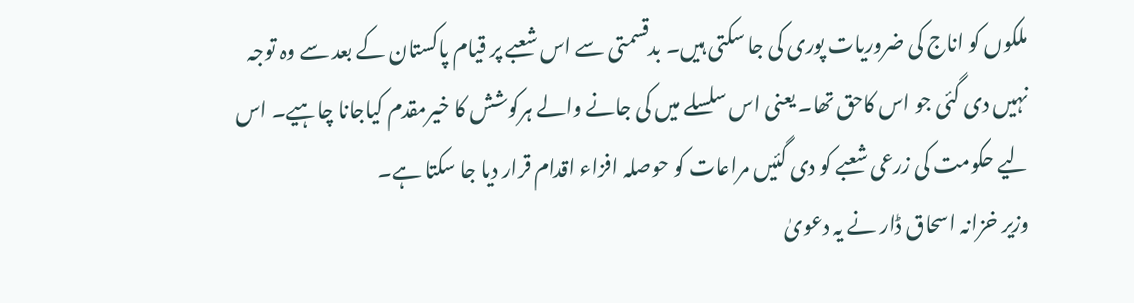ملکوں کو اناج کی ضروریات پوری کی جا سکتی ہیں۔ بدقسمتی سے اس شعبے پر قیام پاکستان کے بعد سے وہ توجہ نہیں دی گئی جو اس کاحق تھا۔ یعنی اس سلسلے میں کی جانے والے ہرکوشش کا خیرمقدم کیاجانا چاہیے۔ اس لیے حکومت کی زرعی شعبے کو دی گئیں مراعات کو حوصلہ افزاء اقدام قرار دیا جا سکتا ہے۔
وزیر خزانہ اسحاق ڈار نے یہ دعویٰ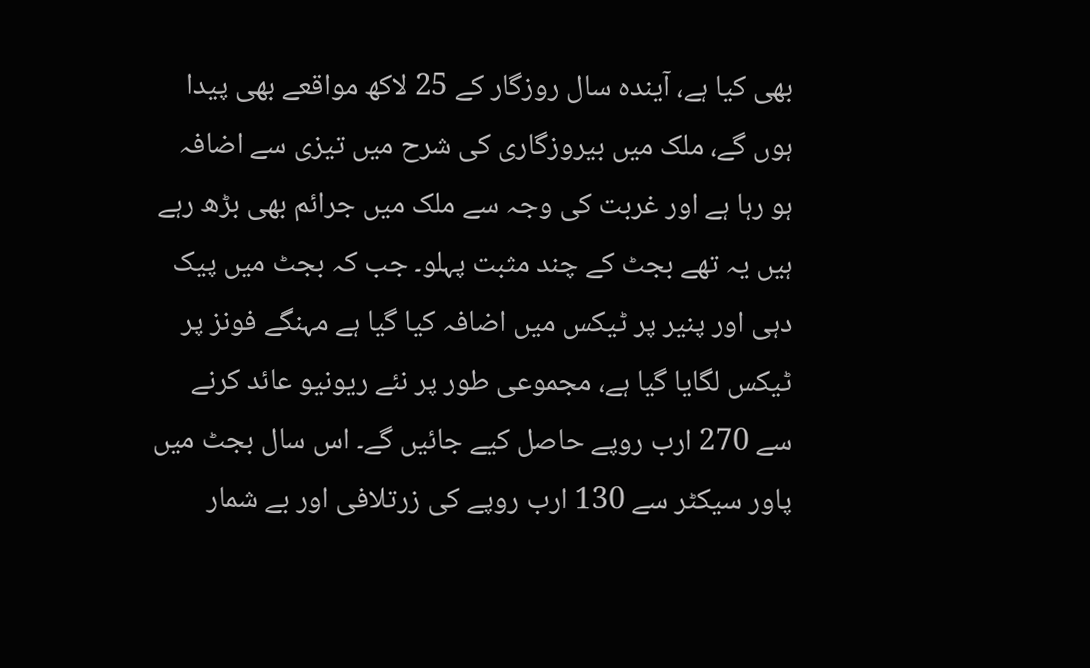بھی کیا ہے، آیندہ سال روزگار کے 25 لاکھ مواقعے بھی پیدا ہوں گے، ملک میں بیروزگاری کی شرح میں تیزی سے اضافہ ہو رہا ہے اور غربت کی وجہ سے ملک میں جرائم بھی بڑھ رہے ہیں یہ تھے بجٹ کے چند مثبت پہلو۔ جب کہ بجٹ میں پیک دہی اور پنیر پر ٹیکس میں اضافہ کیا گیا ہے مہنگے فونز پر ٹیکس لگایا گیا ہے، مجموعی طور پر نئے ریونیو عائد کرنے سے 270 ارب روپے حاصل کیے جائیں گے۔ اس سال بجٹ میں پاور سیکٹر سے 130 ارب روپے کی زرتلافی اور بے شمار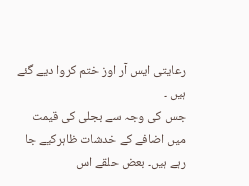رعایتی ایس آر اوز ختم کروا دیے گئے ہیں ۔
جس کی وجہ سے بجلی کی قیمت میں اضافے کے خدشات ظاہرکیے جا رہے ہیں۔ بعض حلقے اس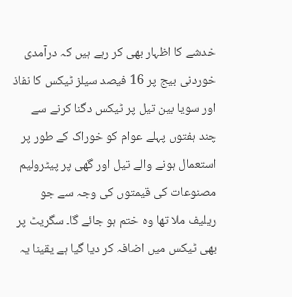خدشے کا اظہار بھی کر رہے ہیں کہ درآمدی خوردنی بیج پر 16 فیصد سیلز ٹیکس کا نفاذ اور سویا بین تیل پر ٹیکس دگنا کرنے سے چند ہفتوں پہلے عوام کو خوراک کے طور پر استعمال ہونے والے تیل اور گھی پر پیٹرولیم مصنوعات کی قیمتوں کی وجہ سے جو ریلیف ملا تھا وہ ختم ہو جائے گا۔ سگریٹ پر بھی ٹیکس میں اضافہ کر دیا گیا ہے یقینا یہ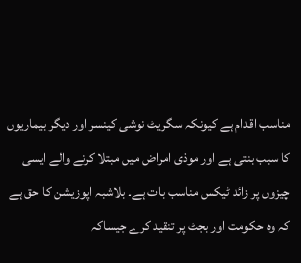مناسب اقدام ہے کیونکہ سگریٹ نوشی کینسر اور دیگر بیماریوں کا سبب بنتی ہے اور موذی امراض میں مبتلا کرنے والے ایسی چیزوں پر زائد ٹیکس مناسب بات ہے۔ بلاشبہ اپوزیشن کا حق ہے کہ وہ حکومت اور بجٹ پر تنقید کرے جیساکہ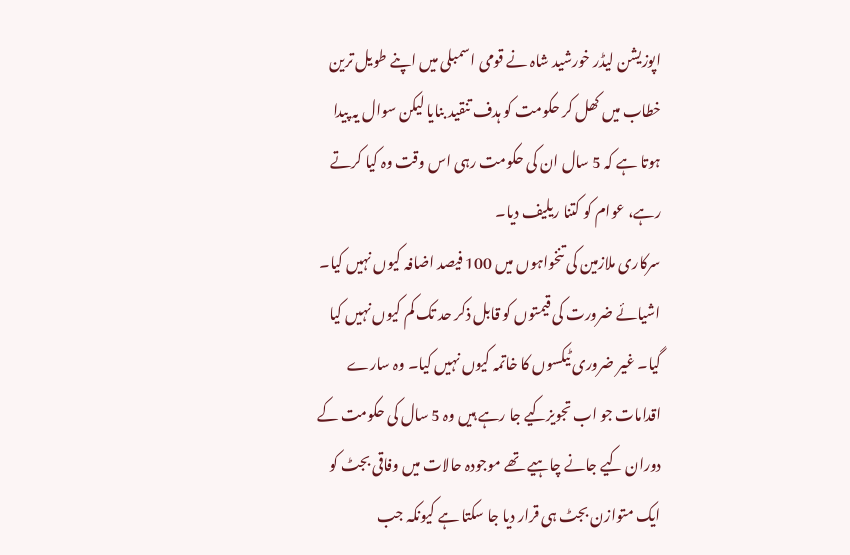اپوزیشن لیڈر خورشید شاہ نے قومی اسمبلی میں اپنے طویل ترین خطاب میں کھل کر حکومت کو ہدف تنقید بنایا لیکن سوال یہ پیدا ہوتا ہے کہ 5 سال ان کی حکومت رہی اس وقت وہ کیا کرتے رہے، عوام کو کتنا ریلیف دیا۔
سرکاری ملازمین کی تنخواہوں میں 100 فیصد اضافہ کیوں نہیں کیا۔ اشیائے ضرورت کی قیمتوں کو قابل ذکر حد تک کم کیوں نہیں کیا گیا۔ غیر ضروری ٹیکسوں کا خاتمہ کیوں نہیں کیا۔ وہ سارے اقدامات جو اب تجویزکیے جا رہے ہیں وہ 5 سال کی حکومت کے دوران کیے جانے چاہیے تھے موجودہ حالات میں وفاقی بجٹ کو ایک متوازن بجٹ ہی قرار دیا جا سکتا ہے کیونکہ جب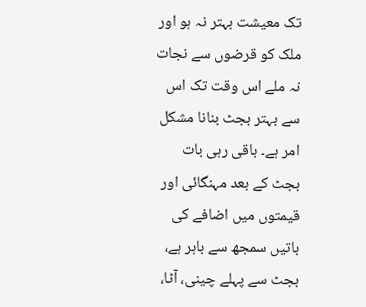تک معیشت بہتر نہ ہو اور ملک کو قرضوں سے نجات نہ ملے اس وقت تک اس سے بہتر بجٹ بنانا مشکل امر ہے۔ باقی رہی بات بجٹ کے بعد مہنگائی اور قیمتوں میں اضافے کی باتیں سمجھ سے باہر ہے، بجٹ سے پہلے چینی، آٹا،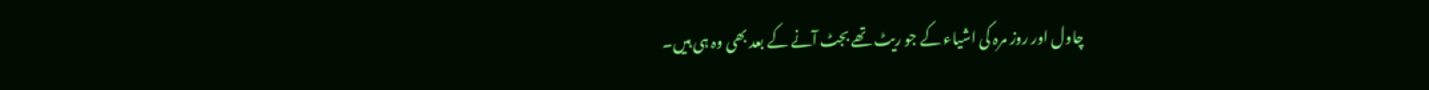چاول اور روز مرہ کی اشیاء کے جو ریٹ تھے بجٹ آنے کے بعد بھی وہ ہی ہیں۔